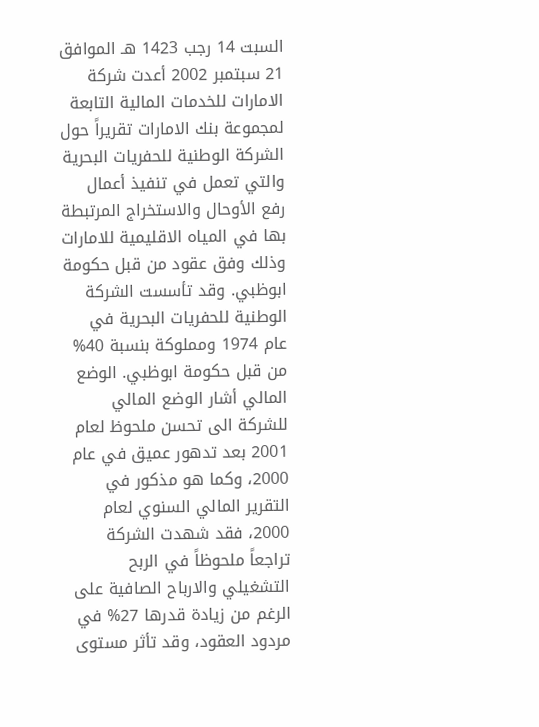السبت 14 رجب 1423 هـ الموافق 21 سبتمبر 2002 أعدت شركة الامارات للخدمات المالية التابعة لمجموعة بنك الامارات تقريراً حول الشركة الوطنية للحفريات البحرية والتي تعمل في تنفيذ أعمال رفع الأوحال والاستخراج المرتبطة بها في المياه الاقليمية للامارات وذلك وفق عقود من قبل حكومة ابوظبي. وقد تأسست الشركة الوطنية للحفريات البحرية في عام 1974 ومملوكة بنسبة 40% من قبل حكومة ابوظبي. الوضع المالي أشار الوضع المالي للشركة الى تحسن ملحوظ لعام 2001 بعد تدهور عميق في عام 2000، وكما هو مذكور في التقرير المالي السنوي لعام 2000، فقد شهدت الشركة تراجعاً ملحوظاً في الربح التشغيلي والارباح الصافية على الرغم من زيادة قدرها 27% في مردود العقود، وقد تأثر مستوى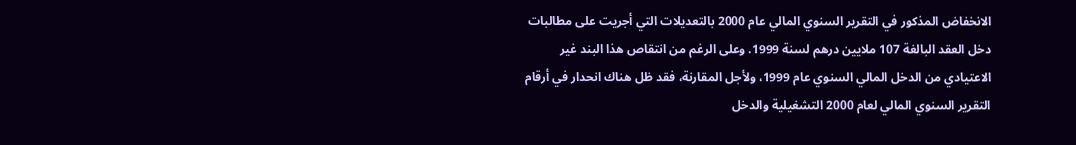الانخفاض المذكور في التقرير السنوي المالي عام 2000 بالتعديلات التي أجريت على مطالبات دخل العقد البالغة 107 ملايين درهم لسنة 1999. وعلى الرغم من انتقاص هذا البند غير الاعتيادي من الدخل المالي السنوي عام 1999، ولأجل المقارنة، فقد ظل هناك انحدار في أرقام التقرير السنوي المالي لعام 2000 التشغيلية والدخل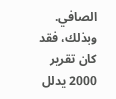الصافي. وبذلك، فقد كان تقرير 2000 يدلل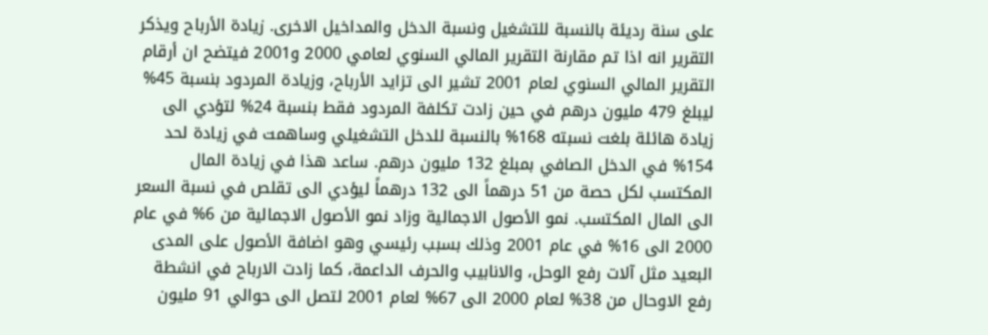على سنة رديئة بالنسبة للتشغيل ونسبة الدخل والمداخيل الاخرى. زيادة الأرباح ويذكر التقرير انه اذا تم مقارنة التقرير المالي السنوي لعامي 2000 و2001 فيتضح ان أرقام التقرير المالي السنوي لعام 2001 تشير الى تزايد الأرباح، وزيادة المردود بنسبة 45% ليبلغ 479 مليون درهم في حين زادت تكلفة المردود فقط بنسبة 24% لتؤدي الى زيادة هائلة بلغت نسبته 168% بالنسبة للدخل التشغيلي وساهمت في زيادة لحد 154% في الدخل الصافي بمبلغ 132 مليون درهم. ساعد هذا في زيادة المال المكتسب لكل حصة من 51 درهماً الى 132 درهماً ليؤدي الى تقلص في نسبة السعر الى المال المكتسب. نمو الأصول الاجمالية وزاد نمو الأصول الاجمالية من 6% في عام 2000 الى 16% في عام 2001 وذلك بسبب رئيسي وهو اضافة الأصول على المدى البعيد مثل آلات رفع الوحل، والانابيب والحرف الداعمة، كما زادت الارباح في انشطة رفع الاوحال من 38% لعام 2000 الى 67% لعام 2001 لتصل الى حوالي 91 مليون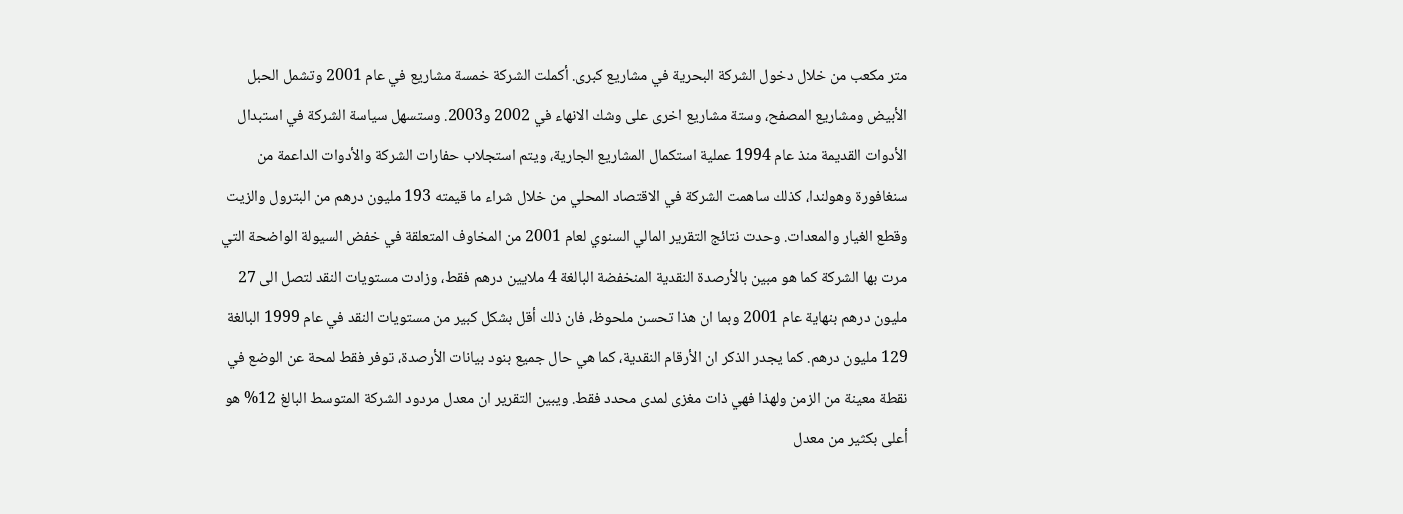متر مكعب من خلال دخول الشركة البحرية في مشاريع كبرى. أكملت الشركة خمسة مشاريع في عام 2001 وتشمل الحبل الأبيض ومشاريع المصفح، وستة مشاريع اخرى على وشك الانهاء في 2002 و2003. وستسهل سياسة الشركة في استبدال الأدوات القديمة منذ عام 1994 عملية استكمال المشاريع الجارية، ويتم استجلاب حفارات الشركة والأدوات الداعمة من سنغافورة وهولندا، كذلك ساهمت الشركة في الاقتصاد المحلي من خلال شراء ما قيمته 193 مليون درهم من البترول والزيت وقطع الغيار والمعدات. وحدت نتائج التقرير المالي السنوي لعام 2001 من المخاوف المتعلقة في خفض السيولة الواضحة التي مرت بها الشركة كما هو مبين بالأرصدة النقدية المنخفضة البالغة 4 ملايين درهم فقط، وزادت مستويات النقد لتصل الى 27 مليون درهم بنهاية عام 2001 وبما ان هذا تحسن ملحوظ، فان ذلك أقل بشكل كبير من مستويات النقد في عام 1999 البالغة 129 مليون درهم. كما يجدر الذكر ان الأرقام النقدية، كما هي حال جميع بنود بيانات الأرصدة، توفر فقط لمحة عن الوضع في نقطة معينة من الزمن ولهذا فهي ذات مغزى لمدى محدد فقط. ويبين التقرير ان معدل مردود الشركة المتوسط البالغ 12% هو أعلى بكثير من معدل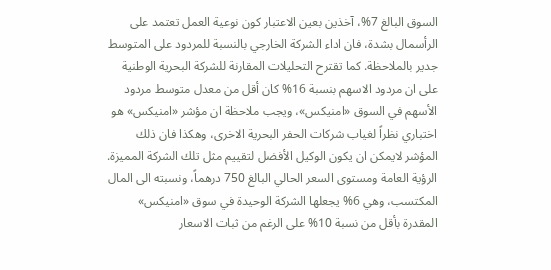السوق البالغ 7%، آخذين بعين الاعتبار كون نوعية العمل تعتمد على الرأسمال بشدة، فان اداء الشركة الخارجي بالنسبة للمردود على المتوسط جدير بالملاحظة. كما تقترح التحليلات المقارنة للشركة البحرية الوطنية على ان مردود الاسهم بنسبة 16% كان أقل من معدل متوسط مردود الأسهم في السوق «امنيكس»، ويجب ملاحظة ان مؤشر «امنيكس» هو اختباري نظراً لغياب شركات الحفر البحرية الاخرى، وهكذا فان ذلك المؤشر لايمكن ان يكون الوكيل الأفضل لتقييم مثل تلك الشركة المميزة. الرؤية العامة ومستوى السعر الحالي البالغ 750 درهماً، ونسبته الى المال المكتسب، وهي 6% يجعلها الشركة الوحيدة في سوق «امنيكس» المقدرة بأقل من نسبة 10% على الرغم من ثبات الاسعار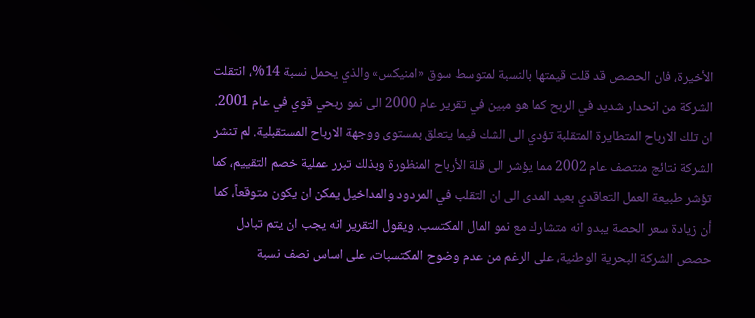الأخيرة، فان الحصص قد قلت قيمتها بالنسبة لمتوسط سوق «امنيكس» والذي يحمل نسبة 14%، انتقلت الشركة من انحدار شديد في الربح كما هو مبين في تقرير عام 2000 الى نمو ربحي قوي في عام 2001. ان تلك الارباح المتطايرة المتقلبة تؤدي الى الشك فيما يتعلق بمستوى ووجهة الارباح المستقبلية. لم تنشر الشركة نتائج منتصف عام 2002 مما يؤشر الى قلة الأرباح المنظورة وبذلك تبرر عملية خصم التقييم، كما تؤشر طبيعة العمل التعاقدي بعيد المدى الى ان التقلب في المردود والمداخيل يمكن ان يكون متوقعاً، كما أن زيادة سعر الحصة يبدو انه متشارك مع نمو المال المكتسب. ويقول التقرير انه يجب ان يتم تبادل حصص الشركة البحرية الوطنية، على الرغم من عدم وضوح المكتسبات، على اساس نصف نسبة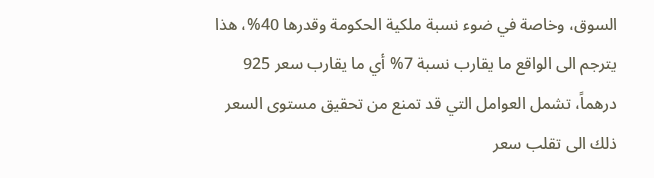السوق، وخاصة في ضوء نسبة ملكية الحكومة وقدرها 40%، هذا يترجم الى الواقع ما يقارب نسبة 7% أي ما يقارب سعر 925 درهماً، تشمل العوامل التي قد تمنع من تحقيق مستوى السعر ذلك الى تقلب سعر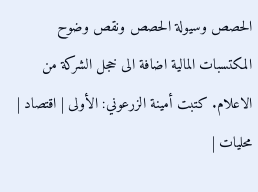الحصص وسيولة الحصص ونقص وضوح المكتسبات المالية اضافة الى خجل الشركة من الاعلام. كتبت أمينة الزرعوني: الأولى | اقتصاد | محليات |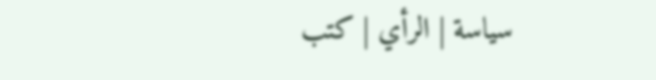سياسة | الرأي | كتب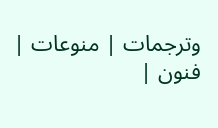وترجمات | منوعات | فنون |